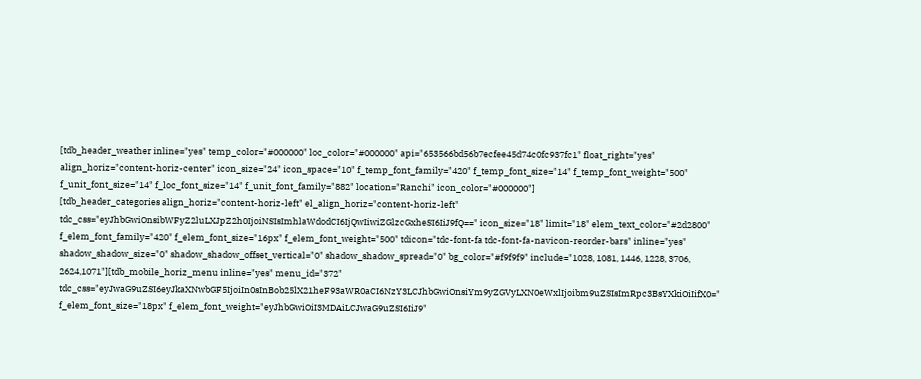[tdb_header_weather inline="yes" temp_color="#000000" loc_color="#000000" api="653566bd56b7ecfee45d74c0fc937fc1" float_right="yes" align_horiz="content-horiz-center" icon_size="24" icon_space="10" f_temp_font_family="420" f_temp_font_size="14" f_temp_font_weight="500" f_unit_font_size="14" f_loc_font_size="14" f_unit_font_family="882" location="Ranchi" icon_color="#000000"]
[tdb_header_categories align_horiz="content-horiz-left" el_align_horiz="content-horiz-left" tdc_css="eyJhbGwiOnsibWFyZ2luLXJpZ2h0IjoiNSIsImhlaWdodCI6IjQwIiwiZGlzcGxheSI6IiJ9fQ==" icon_size="18" limit="18" elem_text_color="#2d2800" f_elem_font_family="420" f_elem_font_size="16px" f_elem_font_weight="500" tdicon="tdc-font-fa tdc-font-fa-navicon-reorder-bars" inline="yes" shadow_shadow_size="0" shadow_shadow_offset_vertical="0" shadow_shadow_spread="0" bg_color="#f9f9f9" include="1028, 1081, 1446, 1228, 3706, 2624,1071"][tdb_mobile_horiz_menu inline="yes" menu_id="372" tdc_css="eyJwaG9uZSI6eyJkaXNwbGF5IjoiIn0sInBob25lX21heF93aWR0aCI6NzY3LCJhbGwiOnsiYm9yZGVyLXN0eWxlIjoibm9uZSIsImRpc3BsYXkiOiIifX0=" f_elem_font_size="18px" f_elem_font_weight="eyJhbGwiOiI3MDAiLCJwaG9uZSI6IiJ9"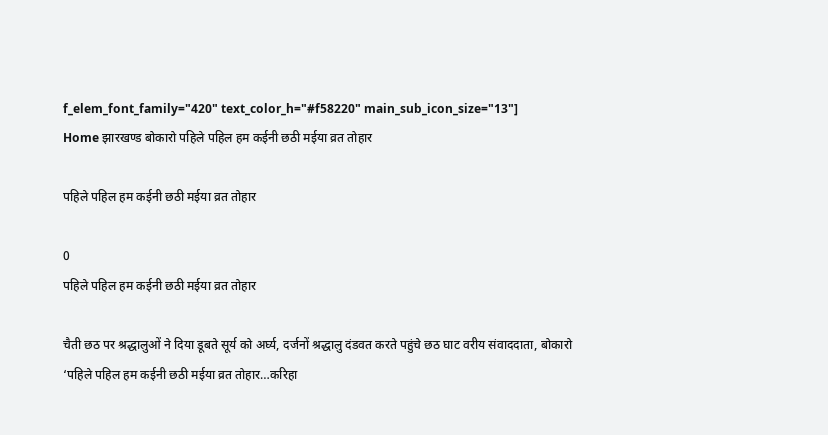f_elem_font_family="420" text_color_h="#f58220" main_sub_icon_size="13"]
Home झारखण्ड बोकारो पहिले पहिल हम कईनी छठी मईया व्रत तोहार

पहिले पहिल हम कईनी छठी मईया व्रत तोहार

0
पहिले पहिल हम कईनी छठी मईया व्रत तोहार

चैती छठ पर श्रद्धालुओं ने दिया डूबते सूर्य को अर्घ्य, दर्जनों श्रद्धालु दंडवत करते पहुंचे छठ घाट वरीय संवाददाता, बोकारो ‘पहिले पहिल हम कईनी छठी मईया व्रत तोहार…करिहा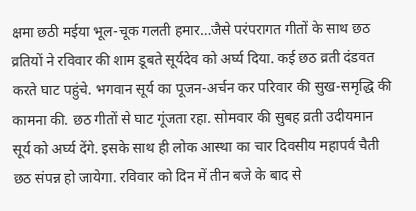क्षमा छठी मईया भूल-चूक गलती हमार…जैसे परंपरागत गीतों के साथ छठ व्रतियों ने रविवार की शाम डूबते सूर्यदेव को अर्घ्य दिया. कई छठ व्रती दंडवत करते घाट पहुंचे. भगवान सूर्य का पूजन-अर्चन कर परिवार की सुख-समृद्धि की कामना की. छठ गीतों से घाट गूंजता रहा. सोमवार की सुबह व्रती उदीयमान सूर्य को अर्घ्य देंगे. इसके साथ ही लोक आस्था का चार दिवसीय महापर्व चैती छठ संपन्न हो जायेगा. रविवार को दिन में तीन बजे के बाद से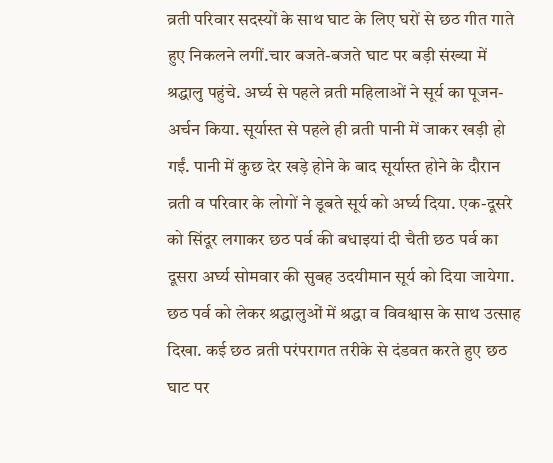व्रती परिवार सदस्यों के साथ घाट के लिए घरों से छठ गीत गाते हुए निकलने लगीं.चार बजते-बजते घाट पर बड़ी संख्या में श्रद्धालु पहुंचे. अर्घ्य से पहले व्रती महिलाओं ने सूर्य का पूजन-अर्चन किया. सूर्यास्त से पहले ही व्रती पानी में जाकर खड़ी हो गईं. पानी में कुछ देर खड़े होने के बाद सूर्यास्त होने के दौरान व्रती व परिवार के लोगों ने डूबते सूर्य को अर्घ्य दिया. एक-दूसरे को सिंदूर लगाकर छठ पर्व की बधाइयां दी चैती छठ पर्व का दूसरा अर्घ्य सोमवार की सुबह उदयीमान सूर्य को दिया जायेगा. छठ पर्व को लेकर श्रद्धालुओं में श्रद्धा व विवश्वास के साथ उत्साह दिखा. कई छठ व्रती परंपरागत तरीके से दंडवत करते हुए छठ घाट पर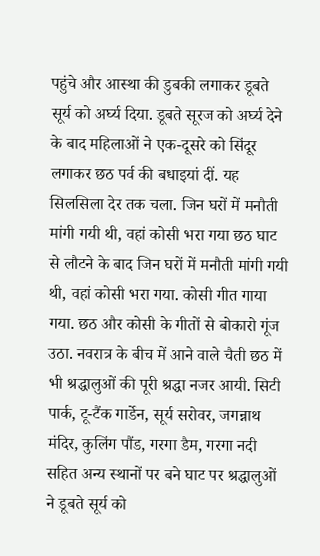पहुंचे और आस्था की डुबकी लगाकर डूबते सूर्य को अर्घ्य दिया. डूबते सूरज को अर्घ्य देने के बाद महिलाओं ने एक-दूसरे को सिंदूर लगाकर छठ पर्व की बधाइयां दीं. यह सिलसिला देर तक चला. जिन घरों में मनौती मांगी गयी थी, वहां कोसी भरा गया छठ घाट से लौटने के बाद जिन घरों में मनौती मांगी गयी थी, वहां कोसी भरा गया. कोसी गीत गाया गया. छठ और कोसी के गीतों से बोकारो गूंज उठा. नवरात्र के बीच में आने वाले चैती छठ में भी श्रद्धालुओं की पूरी श्रद्धा नजर आयी. सिटी पार्क, टू-टैंक गार्डेन, सूर्य सरोवर, जगन्नाथ मंदिर, कुलिंग पौंड, गरगा डैम, गरगा नदी सहित अन्य स्थानों पर बने घाट पर श्रद्धालुओं ने डूबते सूर्य को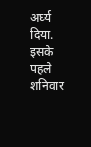अर्घ्य दिया. इसके पहले शनिवार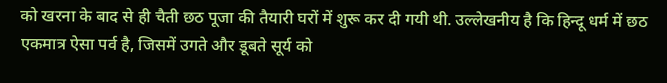को खरना के बाद से ही चैती छठ पूजा की तैयारी घरों में शुरू कर दी गयी थी. उल्लेखनीय है कि हिन्दू धर्म में छठ एकमात्र ऐसा पर्व है, जिसमें उगते और डूबते सूर्य को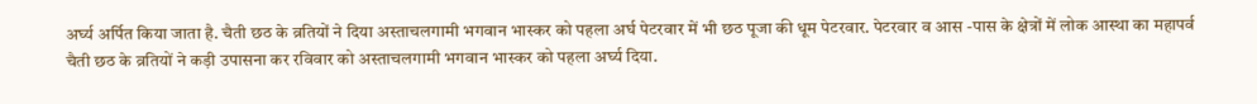अर्घ्य अर्पित किया जाता है. चैती छठ के व्रतियों ने दिया अस्ताचलगामी भगवान भास्कर को पहला अर्घ पेटरवार में भी छठ पूजा की धूम पेटरवार. पेटरवार व आस -पास के क्षेत्रों में लोक आस्था का महापर्व चैती छठ के व्रतियों ने कड़ी उपासना कर रविवार को अस्ताचलगामी भगवान भास्कर को पहला अर्घ्य दिया.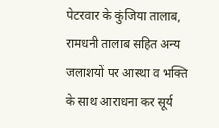पेटरवार के कुंजिया तालाब, रामधनी तालाब सहित अन्य जलाशयों पर आस्था व भक्ति के साथ आराधना कर सूर्य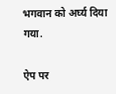भगवान को अर्घ्य दिया गया.

ऐप पर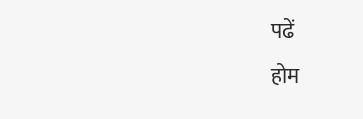पढें
होम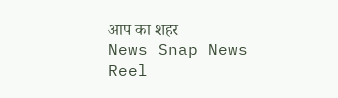आप का शहर
News Snap News Reel